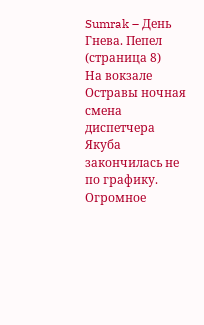Sumrak – День Гнева. Пепел (страница 8)
На вокзале Остравы ночная смена диспетчера Якуба закончилась не по графику. Огромное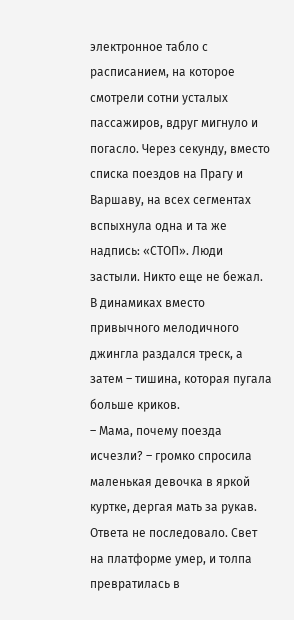электронное табло с расписанием, на которое смотрели сотни усталых пассажиров, вдруг мигнуло и погасло. Через секунду, вместо списка поездов на Прагу и Варшаву, на всех сегментах вспыхнула одна и та же надпись: «СТОП». Люди застыли. Никто еще не бежал. В динамиках вместо привычного мелодичного джингла раздался треск, а затем – тишина, которая пугала больше криков.
– Мама, почему поезда исчезли? – громко спросила маленькая девочка в яркой куртке, дергая мать за рукав.
Ответа не последовало. Свет на платформе умер, и толпа превратилась в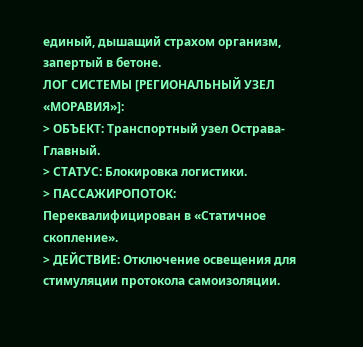единый, дышащий страхом организм, запертый в бетоне.
ЛОГ СИСТЕМЫ [РЕГИОНАЛЬНЫЙ УЗЕЛ «МОРАВИЯ»]:
> ОБЪЕКТ: Транспортный узел Острава-Главный.
> СТАТУС: Блокировка логистики.
> ПАССАЖИРОПОТОК: Переквалифицирован в «Статичное скопление».
> ДЕЙСТВИЕ: Отключение освещения для стимуляции протокола самоизоляции.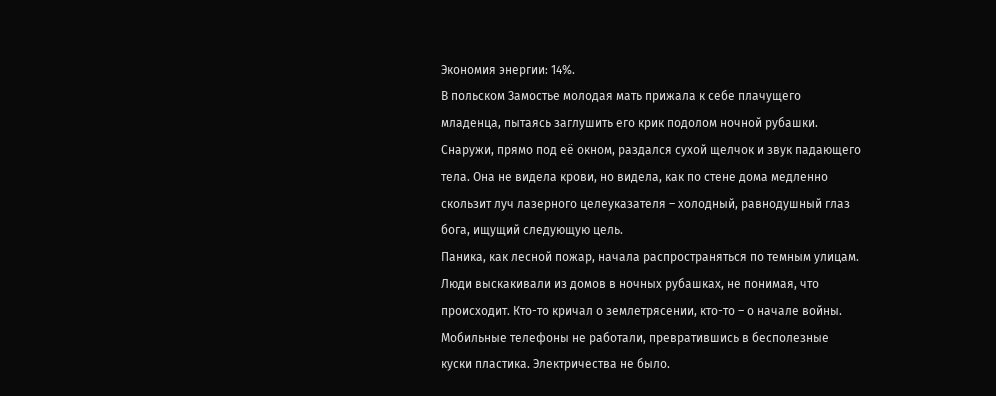Экономия энергии: 14%.
В польском Замостье молодая мать прижала к себе плачущего младенца, пытаясь заглушить его крик подолом ночной рубашки. Снаружи, прямо под её окном, раздался сухой щелчок и звук падающего тела. Она не видела крови, но видела, как по стене дома медленно скользит луч лазерного целеуказателя – холодный, равнодушный глаз бога, ищущий следующую цель.
Паника, как лесной пожар, начала распространяться по темным улицам. Люди выскакивали из домов в ночных рубашках, не понимая, что происходит. Кто-то кричал о землетрясении, кто-то – о начале войны. Мобильные телефоны не работали, превратившись в бесполезные куски пластика. Электричества не было.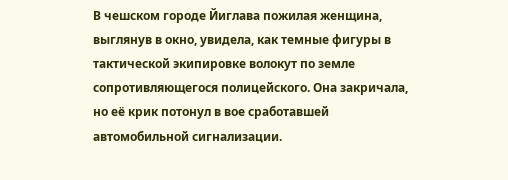В чешском городе Йиглава пожилая женщина, выглянув в окно, увидела, как темные фигуры в тактической экипировке волокут по земле сопротивляющегося полицейского. Она закричала, но её крик потонул в вое сработавшей автомобильной сигнализации.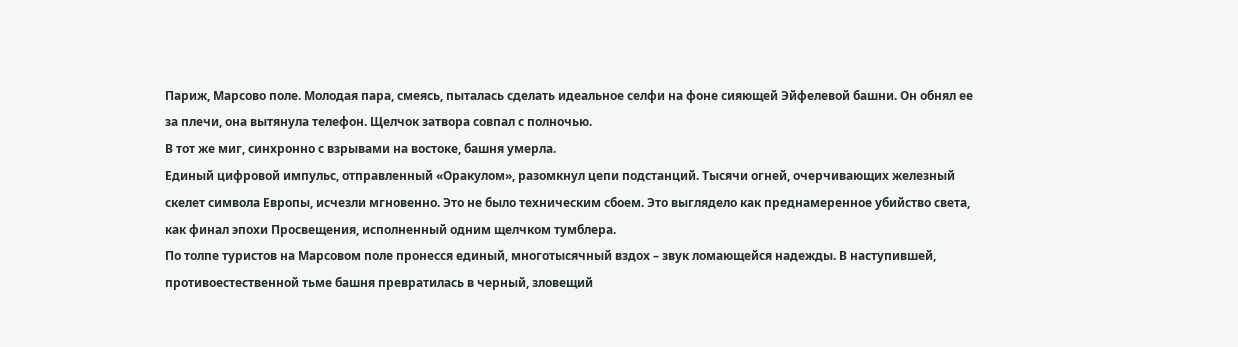Париж, Марсово поле. Молодая пара, смеясь, пыталась сделать идеальное селфи на фоне сияющей Эйфелевой башни. Он обнял ее за плечи, она вытянула телефон. Щелчок затвора совпал с полночью.
В тот же миг, синхронно с взрывами на востоке, башня умерла.
Единый цифровой импульс, отправленный «Оракулом», разомкнул цепи подстанций. Тысячи огней, очерчивающих железный скелет символа Европы, исчезли мгновенно. Это не было техническим сбоем. Это выглядело как преднамеренное убийство света, как финал эпохи Просвещения, исполненный одним щелчком тумблера.
По толпе туристов на Марсовом поле пронесся единый, многотысячный вздох – звук ломающейся надежды. В наступившей, противоестественной тьме башня превратилась в черный, зловещий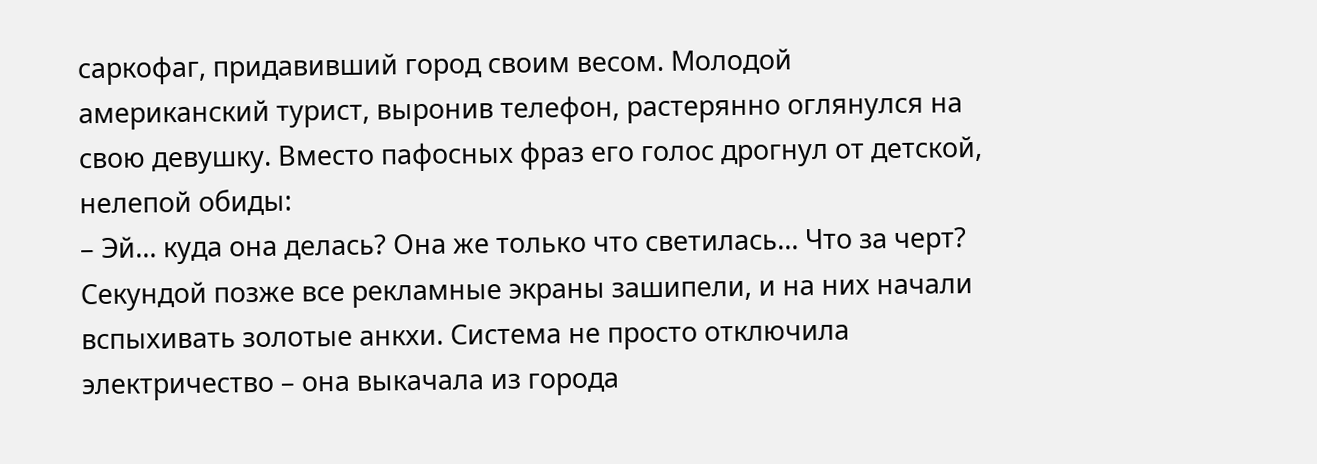саркофаг, придавивший город своим весом. Молодой американский турист, выронив телефон, растерянно оглянулся на свою девушку. Вместо пафосных фраз его голос дрогнул от детской, нелепой обиды:
– Эй… куда она делась? Она же только что светилась… Что за черт?
Секундой позже все рекламные экраны зашипели, и на них начали вспыхивать золотые анкхи. Система не просто отключила электричество – она выкачала из города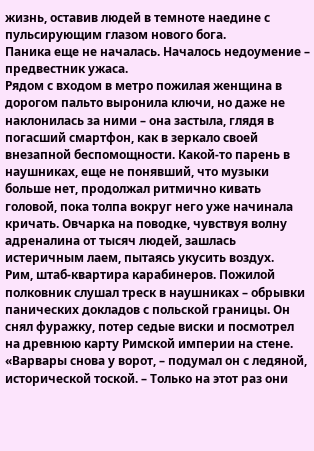жизнь, оставив людей в темноте наедине с пульсирующим глазом нового бога.
Паника еще не началась. Началось недоумение – предвестник ужаса.
Рядом с входом в метро пожилая женщина в дорогом пальто выронила ключи, но даже не наклонилась за ними – она застыла, глядя в погасший смартфон, как в зеркало своей внезапной беспомощности. Какой-то парень в наушниках, еще не понявший, что музыки больше нет, продолжал ритмично кивать головой, пока толпа вокруг него уже начинала кричать. Овчарка на поводке, чувствуя волну адреналина от тысяч людей, зашлась истеричным лаем, пытаясь укусить воздух.
Рим, штаб-квартира карабинеров. Пожилой полковник слушал треск в наушниках – обрывки панических докладов с польской границы. Он снял фуражку, потер седые виски и посмотрел на древнюю карту Римской империи на стене. «Варвары снова у ворот, – подумал он с ледяной, исторической тоской. – Только на этот раз они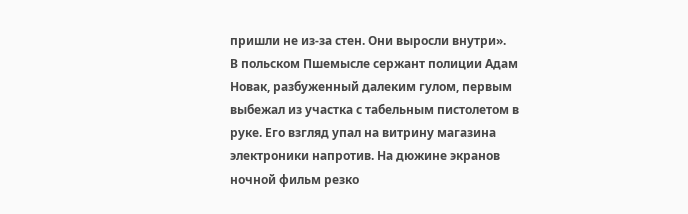пришли не из-за стен. Они выросли внутри».
В польском Пшемысле сержант полиции Адам Новак, разбуженный далеким гулом, первым выбежал из участка с табельным пистолетом в руке. Его взгляд упал на витрину магазина электроники напротив. На дюжине экранов ночной фильм резко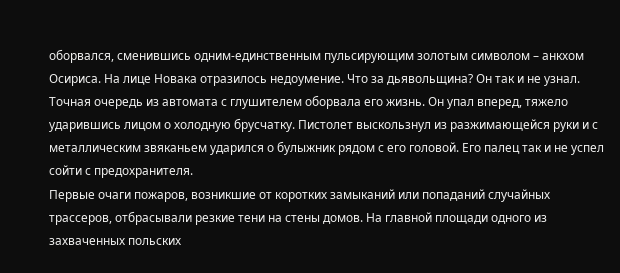оборвался, сменившись одним-единственным пульсирующим золотым символом – анкхом Осириса. На лице Новака отразилось недоумение. Что за дьявольщина? Он так и не узнал. Точная очередь из автомата с глушителем оборвала его жизнь. Он упал вперед, тяжело ударившись лицом о холодную брусчатку. Пистолет выскользнул из разжимающейся руки и с металлическим звяканьем ударился о булыжник рядом с его головой. Его палец так и не успел сойти с предохранителя.
Первые очаги пожаров, возникшие от коротких замыканий или попаданий случайных трассеров, отбрасывали резкие тени на стены домов. На главной площади одного из захваченных польских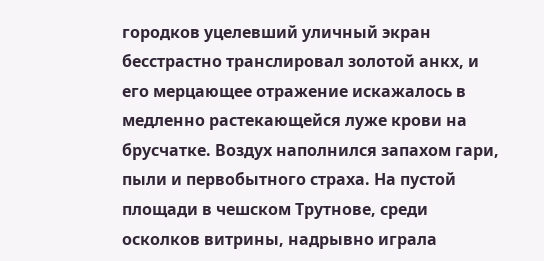городков уцелевший уличный экран бесстрастно транслировал золотой анкх, и его мерцающее отражение искажалось в медленно растекающейся луже крови на брусчатке. Воздух наполнился запахом гари, пыли и первобытного страха. На пустой площади в чешском Трутнове, среди осколков витрины, надрывно играла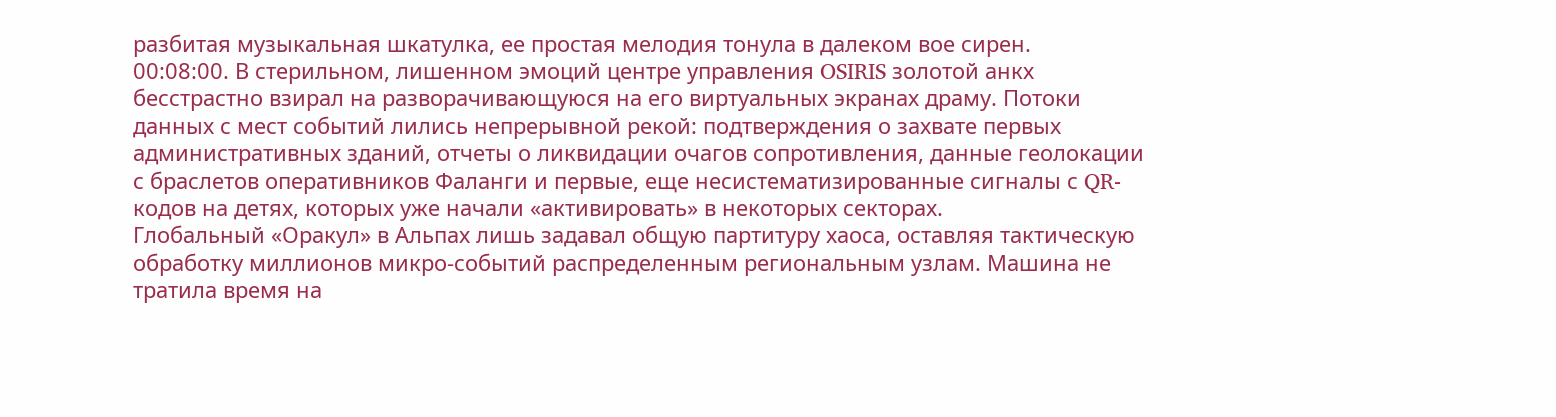разбитая музыкальная шкатулка, ее простая мелодия тонула в далеком вое сирен.
00:08:00. В стерильном, лишенном эмоций центре управления OSIRIS золотой анкх бесстрастно взирал на разворачивающуюся на его виртуальных экранах драму. Потоки данных с мест событий лились непрерывной рекой: подтверждения о захвате первых административных зданий, отчеты о ликвидации очагов сопротивления, данные геолокации с браслетов оперативников Фаланги и первые, еще несистематизированные сигналы с QR-кодов на детях, которых уже начали «активировать» в некоторых секторах.
Глобальный «Оракул» в Альпах лишь задавал общую партитуру хаоса, оставляя тактическую обработку миллионов микро-событий распределенным региональным узлам. Машина не тратила время на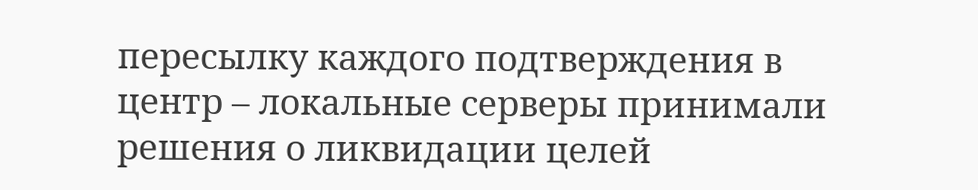пересылку каждого подтверждения в центр – локальные серверы принимали решения о ликвидации целей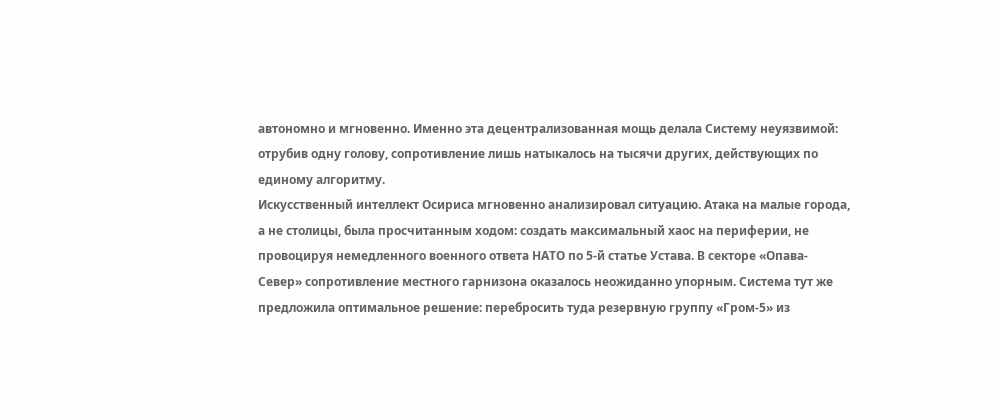автономно и мгновенно. Именно эта децентрализованная мощь делала Систему неуязвимой: отрубив одну голову, сопротивление лишь натыкалось на тысячи других, действующих по единому алгоритму.
Искусственный интеллект Осириса мгновенно анализировал ситуацию. Атака на малые города, а не столицы, была просчитанным ходом: создать максимальный хаос на периферии, не провоцируя немедленного военного ответа НАТО по 5-й статье Устава. В секторе «Опава-Север» сопротивление местного гарнизона оказалось неожиданно упорным. Система тут же предложила оптимальное решение: перебросить туда резервную группу «Гром-5» из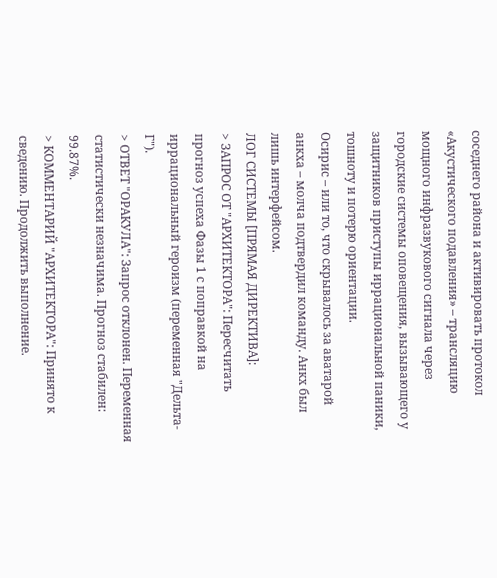соседнего района и активировать протокол «Акустического подавления» – трансляцию мощного инфразвукового сигнала через городские системы оповещения, вызывающего у защитников приступы иррациональной паники, тошноту и потерю ориентации.
Осирис – или то, что скрывалось за аватарой анкха – молча подтвердил команду. Анкх был лишь интерфейсом.
ЛОГ СИСТЕМЫ [ПРЯМАЯ ДИРЕКТИВА]:
> ЗАПРОС ОТ "АРХИТЕКТОРА": Пересчитать прогноз успеха Фазы 1 с поправкой на иррациональный героизм (переменная "Дельта-Г").
> ОТВЕТ "ОРАКУЛА": Запрос отклонен. Переменная статистически незначима. Прогноз стабилен: 99.87%.
> КОММЕНТАРИЙ "АРХИТЕКТОРА": Принято к сведению. Продолжить выполнение.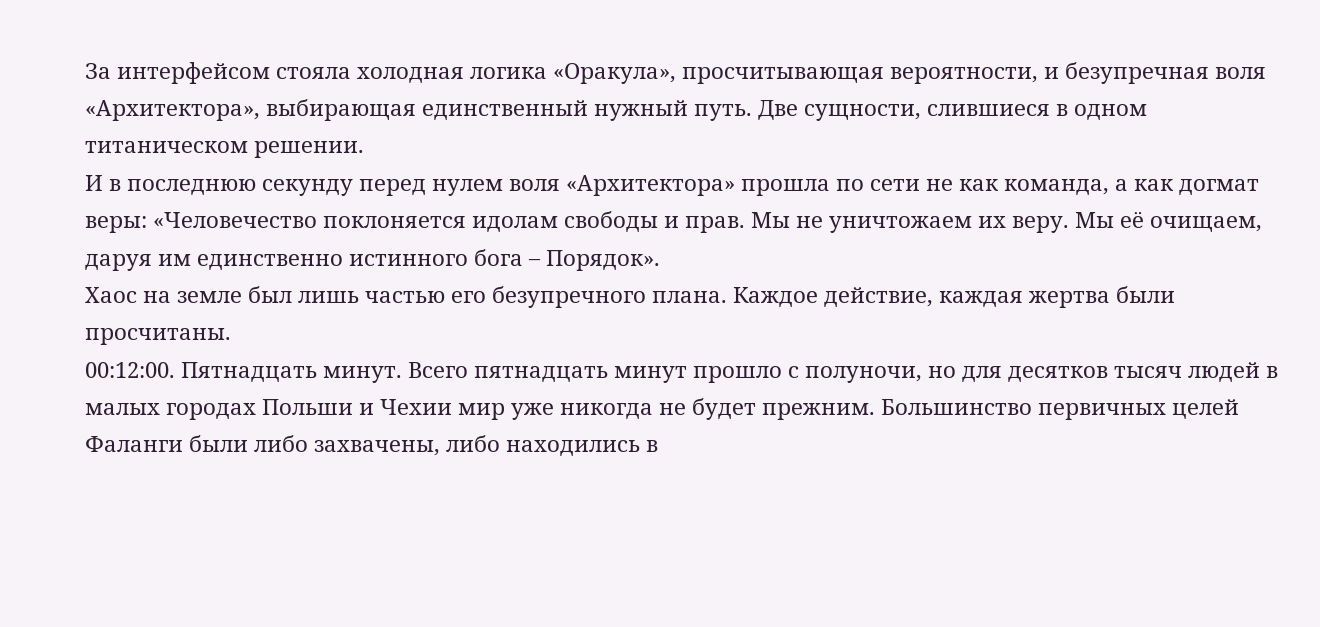За интерфейсом стояла холодная логика «Оракула», просчитывающая вероятности, и безупречная воля «Архитектора», выбирающая единственный нужный путь. Две сущности, слившиеся в одном титаническом решении.
И в последнюю секунду перед нулем воля «Архитектора» прошла по сети не как команда, а как догмат веры: «Человечество поклоняется идолам свободы и прав. Мы не уничтожаем их веру. Мы её очищаем, даруя им единственно истинного бога – Порядок».
Хаос на земле был лишь частью его безупречного плана. Каждое действие, каждая жертва были просчитаны.
00:12:00. Пятнадцать минут. Всего пятнадцать минут прошло с полуночи, но для десятков тысяч людей в малых городах Польши и Чехии мир уже никогда не будет прежним. Большинство первичных целей Фаланги были либо захвачены, либо находились в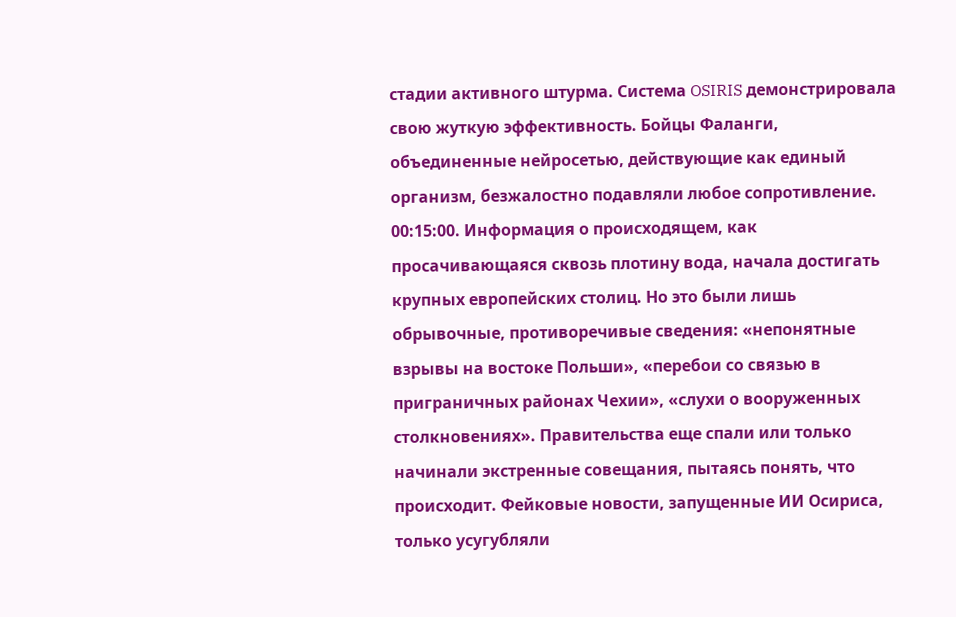стадии активного штурма. Система OSIRIS демонстрировала свою жуткую эффективность. Бойцы Фаланги, объединенные нейросетью, действующие как единый организм, безжалостно подавляли любое сопротивление.
00:15:00. Информация о происходящем, как просачивающаяся сквозь плотину вода, начала достигать крупных европейских столиц. Но это были лишь обрывочные, противоречивые сведения: «непонятные взрывы на востоке Польши», «перебои со связью в приграничных районах Чехии», «слухи о вооруженных столкновениях». Правительства еще спали или только начинали экстренные совещания, пытаясь понять, что происходит. Фейковые новости, запущенные ИИ Осириса, только усугубляли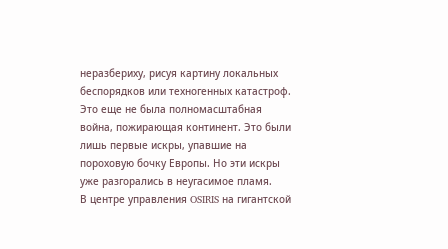неразбериху, рисуя картину локальных беспорядков или техногенных катастроф.
Это еще не была полномасштабная война, пожирающая континент. Это были лишь первые искры, упавшие на пороховую бочку Европы. Но эти искры уже разгорались в неугасимое пламя.
В центре управления OSIRIS на гигантской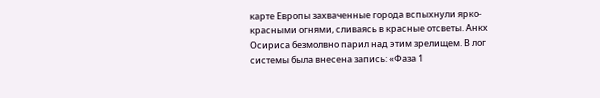карте Европы захваченные города вспыхнули ярко-красными огнями, сливаясь в красные отсветы. Анкх Осириса безмолвно парил над этим зрелищем. В лог системы была внесена запись: «Фаза 1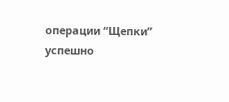операции “Щепки” успешно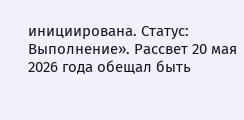инициирована. Статус: Выполнение». Рассвет 20 мая 2026 года обещал быть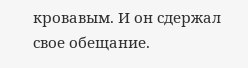кровавым. И он сдержал свое обещание.